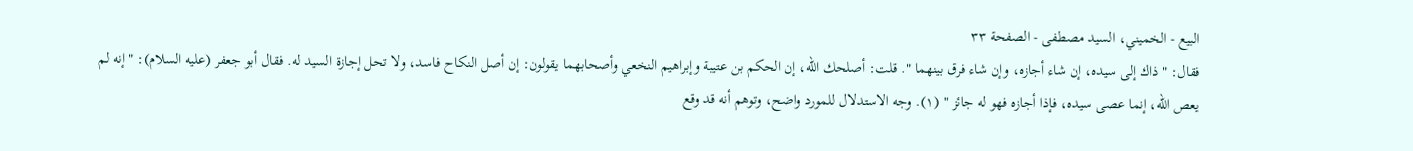البيع - الخميني، السيد مصطفى - الصفحة ٣٣
فقال: " ذاك إلى سيده، إن شاء أجازه، وإن شاء فرق بينهما ". قلت: أصلحك الله، إن الحكم بن عتيبة وإبراهيم النخعي وأصحابهما يقولون: إن أصل النكاح فاسد، ولا تحل إجازة السيد له. فقال أبو جعفر (عليه السلام): " إنه لم يعص الله، إنما عصى سيده، فإذا أجازه فهو له جائز " (١). وجه الاستدلال للمورد واضح، وتوهم أنه قد وقع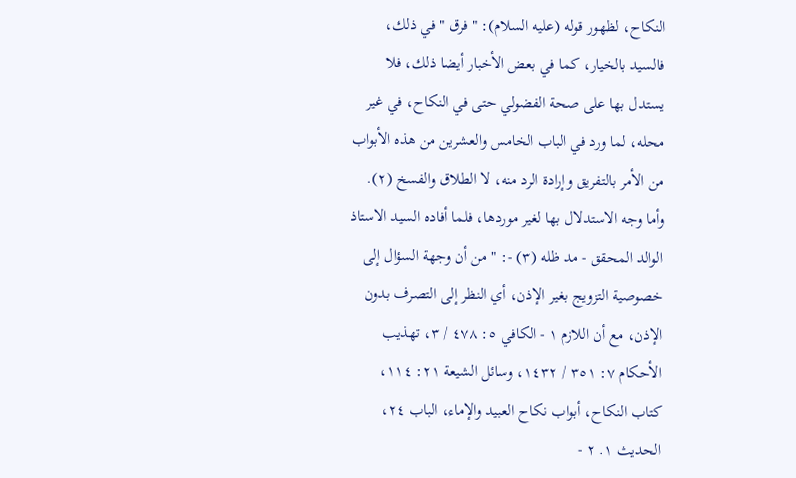النكاح، لظهور قوله (عليه السلام): " فرق " في ذلك، فالسيد بالخيار، كما في بعض الأخبار أيضا ذلك، فلا يستدل بها على صحة الفضولي حتى في النكاح، في غير محله، لما ورد في الباب الخامس والعشرين من هذه الأبواب من الأمر بالتفريق وإرادة الرد منه، لا الطلاق والفسخ (٢). وأما وجه الاستدلال بها لغير موردها، فلما أفاده السيد الاستاذ الوالد المحقق - مد ظله (٣) -: " من أن وجهة السؤال إلى خصوصية التزويج بغير الإذن، أي النظر إلى التصرف بدون الإذن، مع أن اللازم ١ - الكافي ٥: ٤٧٨ / ٣، تهذيب الأحكام ٧: ٣٥١ / ١٤٣٢، وسائل الشيعة ٢١: ١١٤، كتاب النكاح، أبواب نكاح العبيد والإماء، الباب ٢٤، الحديث ١. ٢ -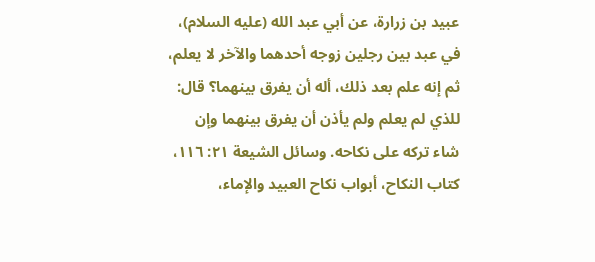عبيد بن زرارة، عن أبي عبد الله (عليه السلام)، في عبد بين رجلين زوجه أحدهما والآخر لا يعلم، ثم إنه علم بعد ذلك، أله أن يفرق بينهما؟ قال: للذي لم يعلم ولم يأذن أن يفرق بينهما وإن شاء تركه على نكاحه. وسائل الشيعة ٢١: ١١٦، كتاب النكاح، أبواب نكاح العبيد والإماء،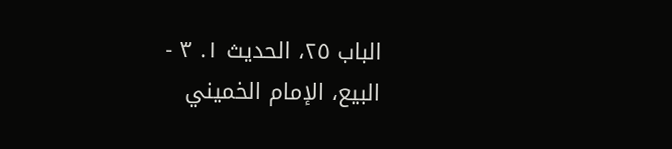الباب ٢٥، الحديث ١. ٣ - البيع، الإمام الخميني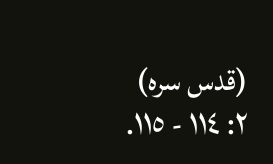(قدس سره) ٢: ١١٤ - ١١٥.